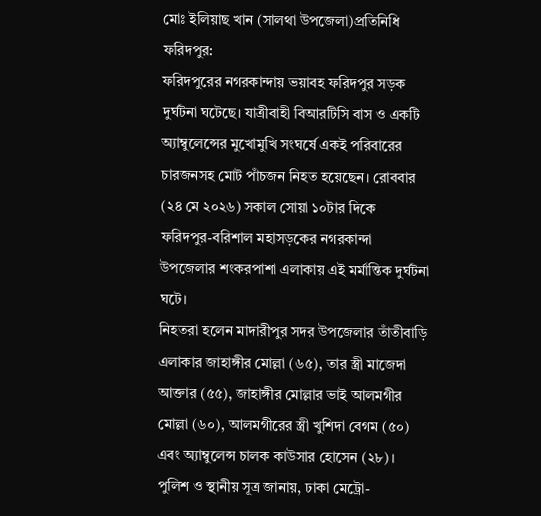মোঃ ইলিয়াছ খান (সালথা উপজেলা)প্রতিনিধি ফরিদপুর:
ফরিদপুরের নগরকান্দায় ভয়াবহ ফরিদপুর সড়ক দুর্ঘটনা ঘটেছে। যাত্রীবাহী বিআরটিসি বাস ও একটি অ্যাম্বুলেন্সের মুখোমুখি সংঘর্ষে একই পরিবারের চারজনসহ মোট পাঁচজন নিহত হয়েছেন। রোববার (২৪ মে ২০২৬) সকাল সোয়া ১০টার দিকে ফরিদপুর-বরিশাল মহাসড়কের নগরকান্দা উপজেলার শংকরপাশা এলাকায় এই মর্মান্তিক দুর্ঘটনা ঘটে।
নিহতরা হলেন মাদারীপুর সদর উপজেলার তাঁতীবাড়ি এলাকার জাহাঙ্গীর মোল্লা (৬৫), তার স্ত্রী মাজেদা আক্তার (৫৫), জাহাঙ্গীর মোল্লার ভাই আলমগীর মোল্লা (৬০), আলমগীরের স্ত্রী খুশিদা বেগম (৫০) এবং অ্যাম্বুলেন্স চালক কাউসার হোসেন (২৮)।
পুলিশ ও স্থানীয় সূত্র জানায়, ঢাকা মেট্রো-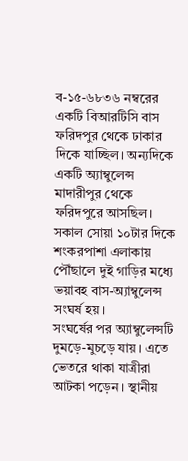ব-১৫-৬৮৩৬ নম্বরের একটি বিআরটিসি বাস ফরিদপুর থেকে ঢাকার দিকে যাচ্ছিল। অন্যদিকে একটি অ্যাম্বুলেন্স মাদারীপুর থেকে ফরিদপুরে আসছিল। সকাল সোয়া ১০টার দিকে শংকরপাশা এলাকায় পৌঁছালে দুই গাড়ির মধ্যে ভয়াবহ বাস-অ্যাম্বুলেন্স সংঘর্ষ হয়।
সংঘর্ষের পর অ্যাম্বুলেন্সটি দুমড়ে-মুচড়ে যায়। এতে ভেতরে থাকা যাত্রীরা আটকা পড়েন। স্থানীয়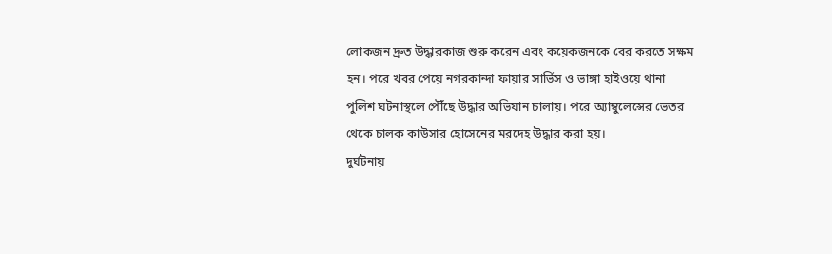লোকজন দ্রুত উদ্ধারকাজ শুরু করেন এবং কয়েকজনকে বের করতে সক্ষম হন। পরে খবর পেয়ে নগরকান্দা ফায়ার সার্ভিস ও ভাঙ্গা হাইওয়ে থানা পুলিশ ঘটনাস্থলে পৌঁছে উদ্ধার অভিযান চালায়। পরে অ্যাম্বুলেন্সের ভেতর থেকে চালক কাউসার হোসেনের মরদেহ উদ্ধার করা হয়।
দুর্ঘটনায়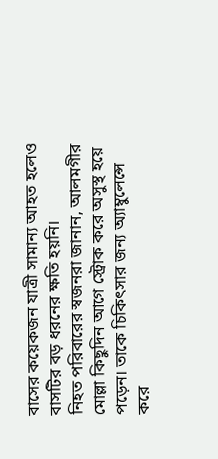বাসের কয়েকজন যাত্রী সামান্য আহত হলেও বাসটির বড় ধরনের ক্ষতি হয়নি।
নিহত পরিবারের স্বজনরা জানান, আলমগীর মোল্লা কিছুদিন আগে স্ট্রোক করে অসুস্থ হয়ে পড়েন। তাকে চিকিৎসার জন্য অ্যাম্বুলেন্সে করে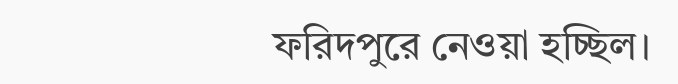ফরিদপুরে নেওয়া হচ্ছিল।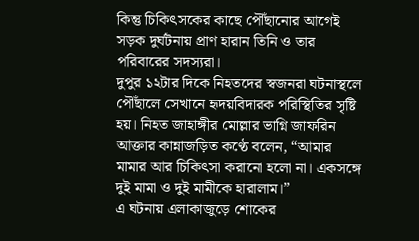কিন্তু চিকিৎসকের কাছে পৌঁছানোর আগেই সড়ক দুর্ঘটনায় প্রাণ হারান তিনি ও তার পরিবারের সদস্যরা।
দুপুর ১২টার দিকে নিহতদের স্বজনরা ঘটনাস্থলে পৌঁছালে সেখানে হৃদয়বিদারক পরিস্থিতির সৃষ্টি হয়। নিহত জাহাঙ্গীর মোল্লার ভাগ্নি জাফরিন আক্তার কান্নাজড়িত কণ্ঠে বলেন, “আমার মামার আর চিকিৎসা করানো হলো না। একসঙ্গে দুই মামা ও দুই মামীকে হারালাম।”
এ ঘটনায় এলাকাজুড়ে শোকের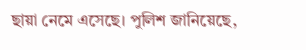ছায়া নেমে এসেছে। পুলিশ জানিয়েছে,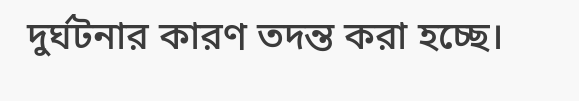দুর্ঘটনার কারণ তদন্ত করা হচ্ছে।